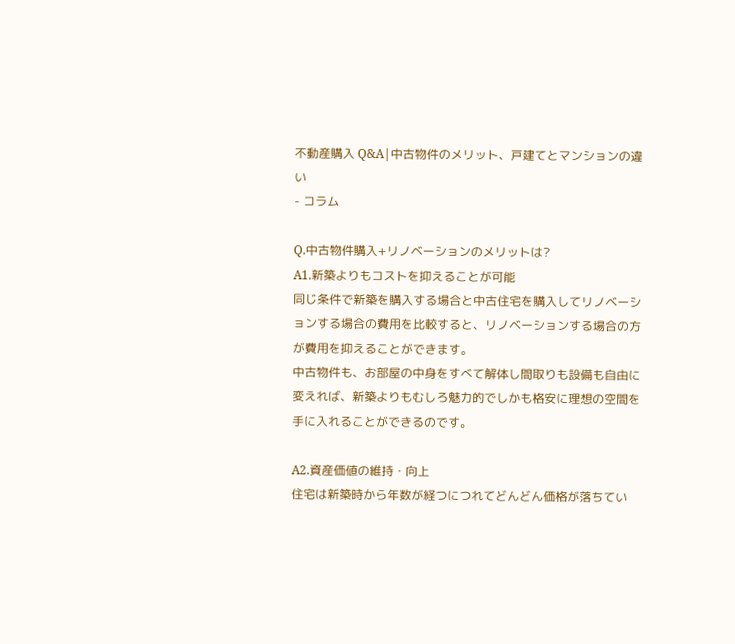不動産購入 Q&A|中古物件のメリット、戸建てとマンションの違い
- コラム

Q.中古物件購入+リノベーションのメリットは?
A1.新築よりもコストを抑えることが可能
同じ条件で新築を購入する場合と中古住宅を購入してリノベーションする場合の費用を比較すると、リノベーションする場合の方が費用を抑えることができます。
中古物件も、お部屋の中身をすべて解体し間取りも設備も自由に変えれば、新築よりもむしろ魅力的でしかも格安に理想の空間を手に入れることができるのです。

A2.資産価値の維持・向上
住宅は新築時から年数が経つにつれてどんどん価格が落ちてい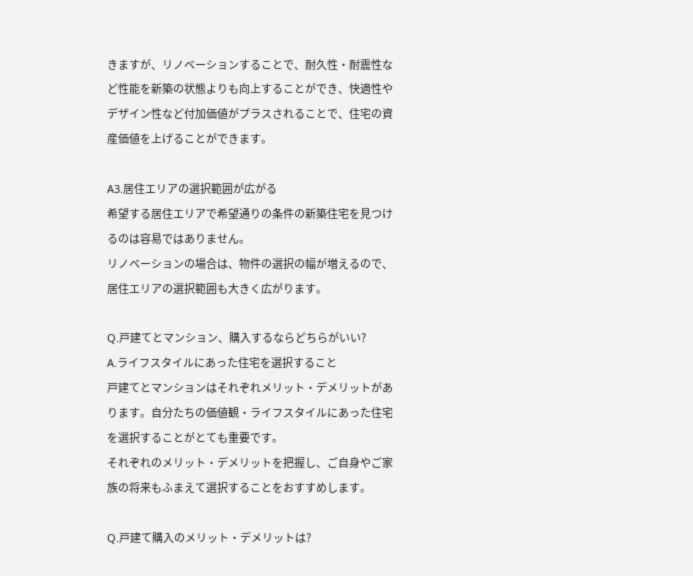きますが、リノベーションすることで、耐久性・耐震性など性能を新築の状態よりも向上することができ、快適性やデザイン性など付加価値がプラスされることで、住宅の資産価値を上げることができます。

A3.居住エリアの選択範囲が広がる
希望する居住エリアで希望通りの条件の新築住宅を見つけるのは容易ではありません。
リノベーションの場合は、物件の選択の幅が増えるので、居住エリアの選択範囲も大きく広がります。

Q.戸建てとマンション、購入するならどちらがいい?
A.ライフスタイルにあった住宅を選択すること
戸建てとマンションはそれぞれメリット・デメリットがあります。自分たちの価値観・ライフスタイルにあった住宅を選択することがとても重要です。
それぞれのメリット・デメリットを把握し、ご自身やご家族の将来もふまえて選択することをおすすめします。

Q.戸建て購入のメリット・デメリットは?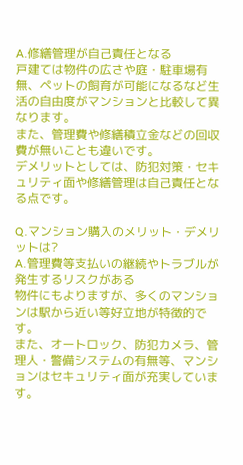A.修繕管理が自己責任となる
戸建ては物件の広さや庭・駐車場有無、ペットの飼育が可能になるなど生活の自由度がマンションと比較して異なります。
また、管理費や修繕積立金などの回収費が無いことも違いです。
デメリットとしては、防犯対策・セキュリティ面や修繕管理は自己責任となる点です。

Q.マンション購入のメリット・デメリットは?
A.管理費等支払いの継続やトラブルが発生するリスクがある
物件にもよりますが、多くのマンションは駅から近い等好立地が特徴的です。
また、オートロック、防犯カメラ、管理人・警備システムの有無等、マンションはセキュリティ面が充実しています。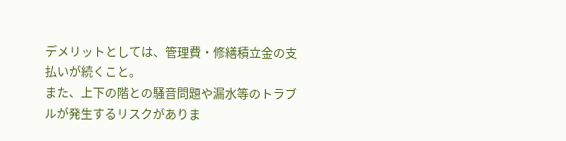デメリットとしては、管理費・修繕積立金の支払いが続くこと。
また、上下の階との騒音問題や漏水等のトラブルが発生するリスクがありま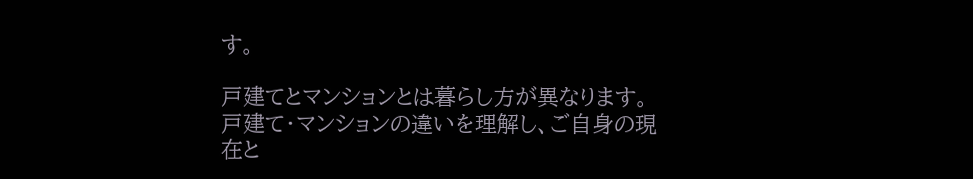す。

戸建てとマンションとは暮らし方が異なります。
戸建て・マンションの違いを理解し、ご自身の現在と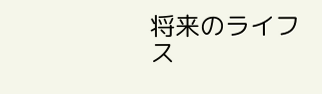将来のライフス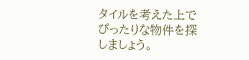タイルを考えた上でぴったりな物件を探しましょう。